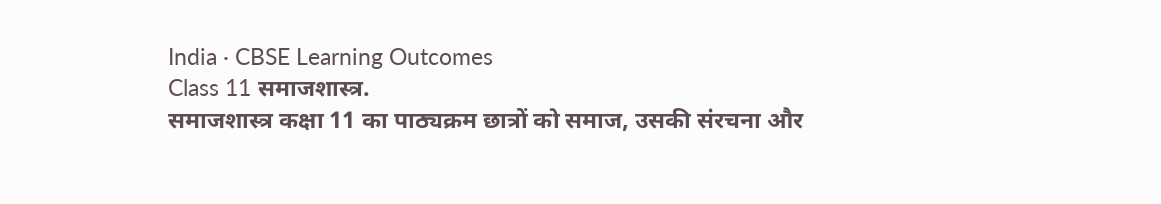India · CBSE Learning Outcomes
Class 11 समाजशास्त्र.
समाजशास्त्र कक्षा 11 का पाठ्यक्रम छात्रों को समाज, उसकी संरचना और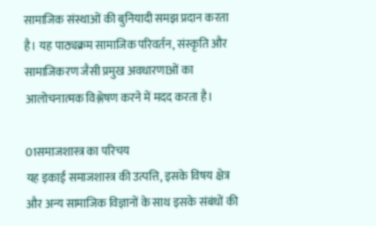सामाजिक संस्थाओं की बुनियादी समझ प्रदान करता है। यह पाठ्यक्रम सामाजिक परिवर्तन, संस्कृति और सामाजिकरण जैसी प्रमुख अवधारणाओं का आलोचनात्मक विश्लेषण करने में मदद करता है।

01समाजशास्त्र का परिचय
यह इकाई समाजशास्त्र की उत्पत्ति, इसके विषय क्षेत्र और अन्य सामाजिक विज्ञानों के साथ इसके संबंधों की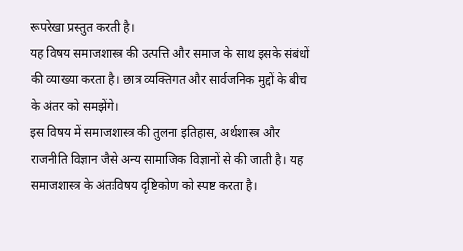रूपरेखा प्रस्तुत करती है।
यह विषय समाजशास्त्र की उत्पत्ति और समाज के साथ इसके संबंधों की व्याख्या करता है। छात्र व्यक्तिगत और सार्वजनिक मुद्दों के बीच के अंतर को समझेंगे।
इस विषय में समाजशास्त्र की तुलना इतिहास, अर्थशास्त्र और राजनीति विज्ञान जैसे अन्य सामाजिक विज्ञानों से की जाती है। यह समाजशास्त्र के अंतःविषय दृष्टिकोण को स्पष्ट करता है।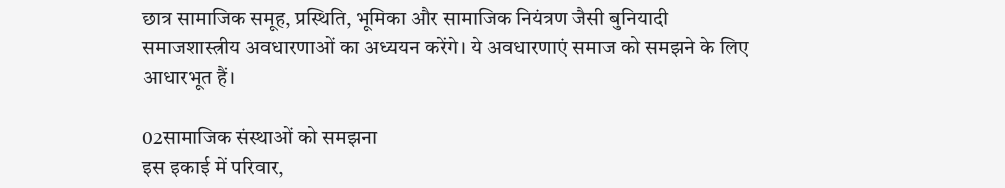छात्र सामाजिक समूह, प्रस्थिति, भूमिका और सामाजिक नियंत्रण जैसी बुनियादी समाजशास्त्रीय अवधारणाओं का अध्ययन करेंगे। ये अवधारणाएं समाज को समझने के लिए आधारभूत हैं।

02सामाजिक संस्थाओं को समझना
इस इकाई में परिवार,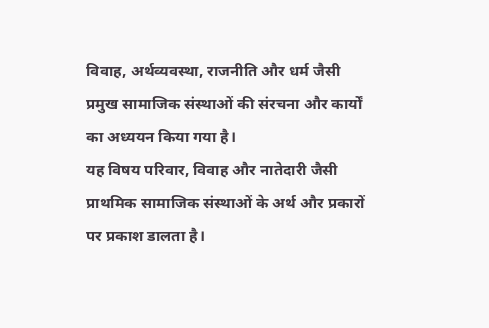विवाह, अर्थव्यवस्था, राजनीति और धर्म जैसी प्रमुख सामाजिक संस्थाओं की संरचना और कार्यों का अध्ययन किया गया है।
यह विषय परिवार, विवाह और नातेदारी जैसी प्राथमिक सामाजिक संस्थाओं के अर्थ और प्रकारों पर प्रकाश डालता है।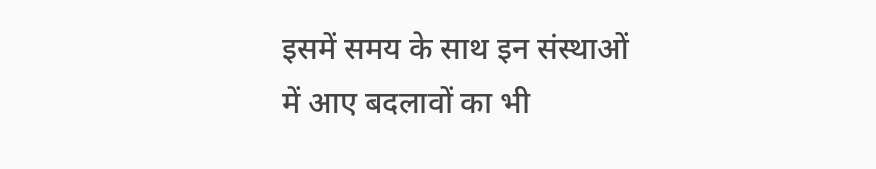इसमें समय के साथ इन संस्थाओं में आए बदलावों का भी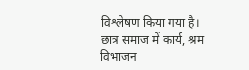विश्लेषण किया गया है।
छात्र समाज में कार्य, श्रम विभाजन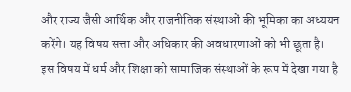और राज्य जैसी आर्थिक और राजनीतिक संस्थाओं की भूमिका का अध्ययन करेंगे। यह विषय सत्ता और अधिकार की अवधारणाओं को भी छूता है।
इस विषय में धर्म और शिक्षा को सामाजिक संस्थाओं के रूप में देखा गया है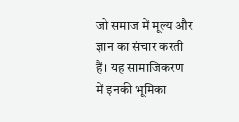जो समाज में मूल्य और ज्ञान का संचार करती हैं। यह सामाजिकरण में इनकी भूमिका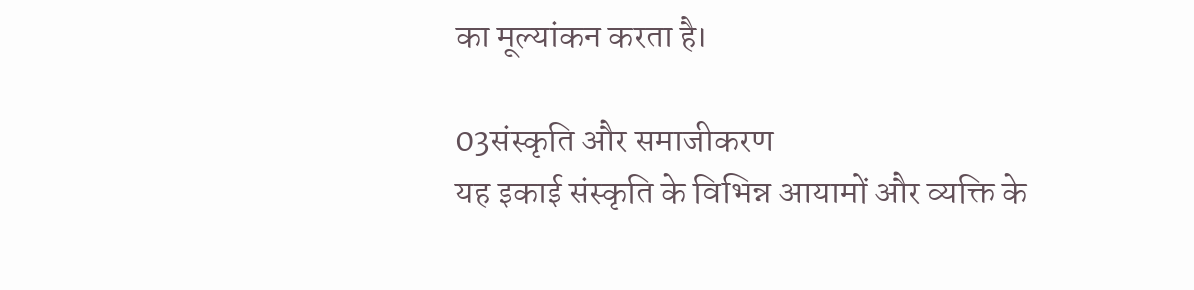का मूल्यांकन करता है।

03संस्कृति और समाजीकरण
यह इकाई संस्कृति के विभिन्न आयामों और व्यक्ति के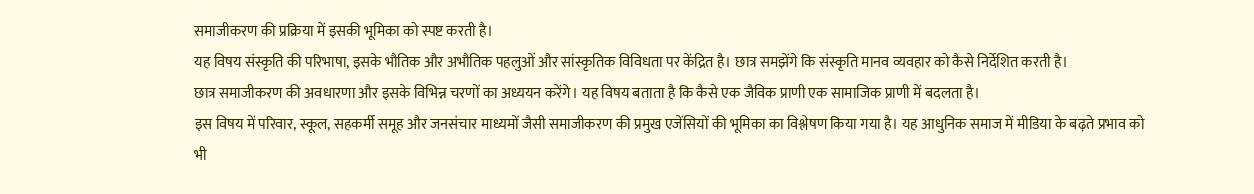समाजीकरण की प्रक्रिया में इसकी भूमिका को स्पष्ट करती है।
यह विषय संस्कृति की परिभाषा, इसके भौतिक और अभौतिक पहलुओं और सांस्कृतिक विविधता पर केंद्रित है। छात्र समझेंगे कि संस्कृति मानव व्यवहार को कैसे निर्देशित करती है।
छात्र समाजीकरण की अवधारणा और इसके विभिन्न चरणों का अध्ययन करेंगे। यह विषय बताता है कि कैसे एक जैविक प्राणी एक सामाजिक प्राणी में बदलता है।
इस विषय में परिवार, स्कूल, सहकर्मी समूह और जनसंचार माध्यमों जैसी समाजीकरण की प्रमुख एजेंसियों की भूमिका का विश्लेषण किया गया है। यह आधुनिक समाज में मीडिया के बढ़ते प्रभाव को भी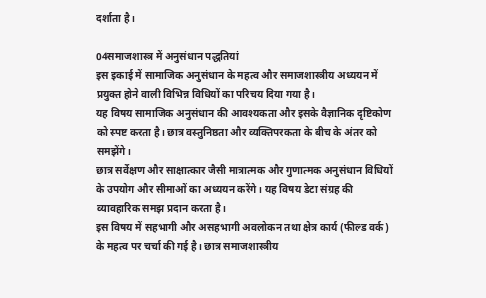दर्शाता है।

04समाजशास्त्र में अनुसंधान पद्धतियां
इस इकाई में सामाजिक अनुसंधान के महत्व और समाजशास्त्रीय अध्ययन में प्रयुक्त होने वाली विभिन्न विधियों का परिचय दिया गया है।
यह विषय सामाजिक अनुसंधान की आवश्यकता और इसके वैज्ञानिक दृष्टिकोण को स्पष्ट करता है। छात्र वस्तुनिष्ठता और व्यक्तिपरकता के बीच के अंतर को समझेंगे।
छात्र सर्वेक्षण और साक्षात्कार जैसी मात्रात्मक और गुणात्मक अनुसंधान विधियों के उपयोग और सीमाओं का अध्ययन करेंगे। यह विषय डेटा संग्रह की व्यावहारिक समझ प्रदान करता है।
इस विषय में सहभागी और असहभागी अवलोकन तथा क्षेत्र कार्य (फील्ड वर्क) के महत्व पर चर्चा की गई है। छात्र समाजशास्त्रीय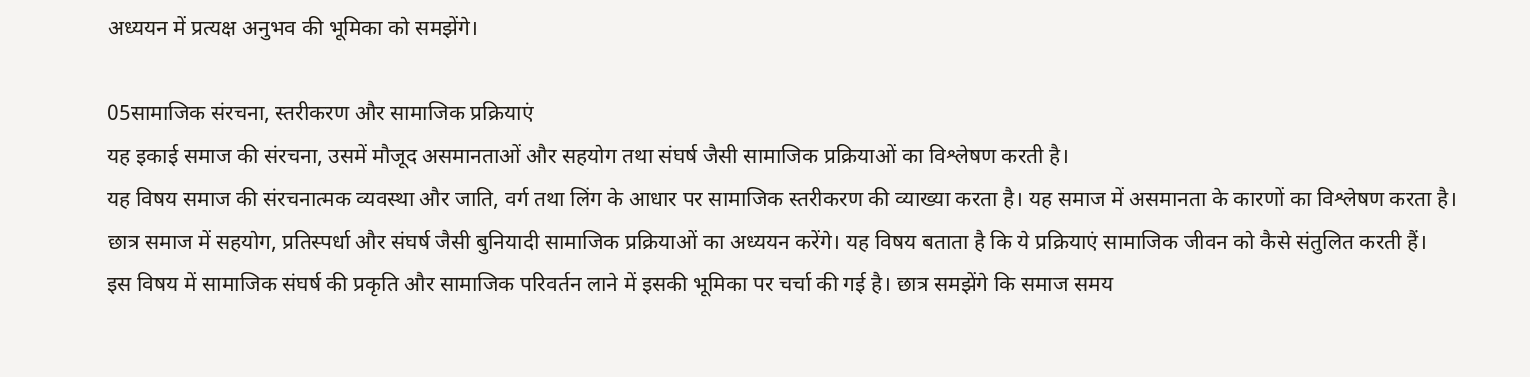अध्ययन में प्रत्यक्ष अनुभव की भूमिका को समझेंगे।

05सामाजिक संरचना, स्तरीकरण और सामाजिक प्रक्रियाएं
यह इकाई समाज की संरचना, उसमें मौजूद असमानताओं और सहयोग तथा संघर्ष जैसी सामाजिक प्रक्रियाओं का विश्लेषण करती है।
यह विषय समाज की संरचनात्मक व्यवस्था और जाति, वर्ग तथा लिंग के आधार पर सामाजिक स्तरीकरण की व्याख्या करता है। यह समाज में असमानता के कारणों का विश्लेषण करता है।
छात्र समाज में सहयोग, प्रतिस्पर्धा और संघर्ष जैसी बुनियादी सामाजिक प्रक्रियाओं का अध्ययन करेंगे। यह विषय बताता है कि ये प्रक्रियाएं सामाजिक जीवन को कैसे संतुलित करती हैं।
इस विषय में सामाजिक संघर्ष की प्रकृति और सामाजिक परिवर्तन लाने में इसकी भूमिका पर चर्चा की गई है। छात्र समझेंगे कि समाज समय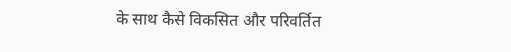के साथ कैसे विकसित और परिवर्तित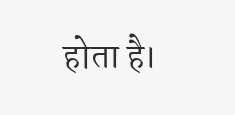होता है।